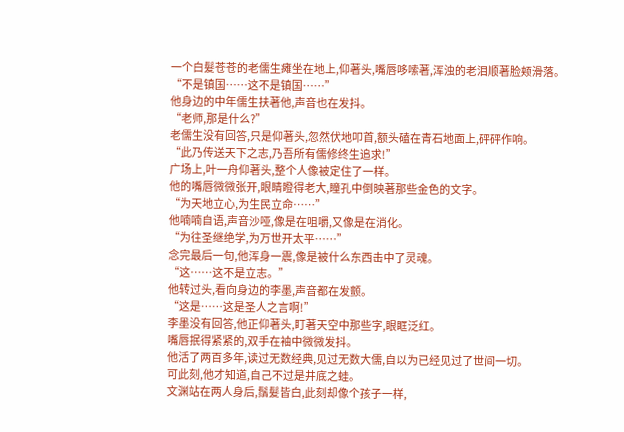一个白髮苍苍的老儒生瘫坐在地上,仰著头,嘴唇哆嗦著,浑浊的老泪顺著脸颊滑落。
“不是镇国……这不是镇国……”
他身边的中年儒生扶著他,声音也在发抖。
“老师,那是什么?”
老儒生没有回答,只是仰著头,忽然伏地叩首,额头磕在青石地面上,砰砰作响。
“此乃传送天下之志,乃吾所有儒修终生追求!”
广场上,叶一舟仰著头,整个人像被定住了一样。
他的嘴唇微微张开,眼睛瞪得老大,瞳孔中倒映著那些金色的文字。
“为天地立心,为生民立命……”
他喃喃自语,声音沙哑,像是在咀嚼,又像是在消化。
“为往圣继绝学,为万世开太平……”
念完最后一句,他浑身一震,像是被什么东西击中了灵魂。
“这……这不是立志。”
他转过头,看向身边的李墨,声音都在发颤。
“这是……这是圣人之言啊!”
李墨没有回答,他正仰著头,盯著天空中那些字,眼眶泛红。
嘴唇抿得紧紧的,双手在袖中微微发抖。
他活了两百多年,读过无数经典,见过无数大儒,自以为已经见过了世间一切。
可此刻,他才知道,自己不过是井底之蛙。
文渊站在两人身后,鬚髮皆白,此刻却像个孩子一样,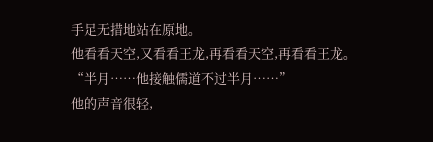手足无措地站在原地。
他看看天空,又看看王龙,再看看天空,再看看王龙。
“半月……他接触儒道不过半月……”
他的声音很轻,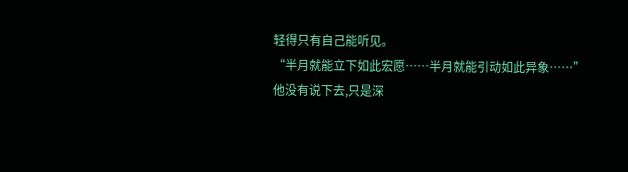轻得只有自己能听见。
“半月就能立下如此宏愿……半月就能引动如此异象……”
他没有说下去,只是深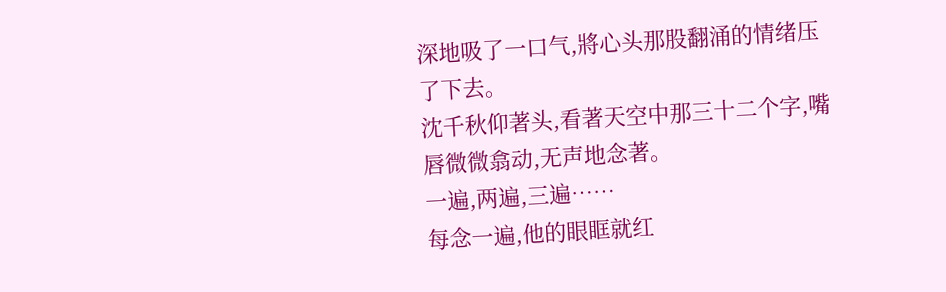深地吸了一口气,將心头那股翻涌的情绪压了下去。
沈千秋仰著头,看著天空中那三十二个字,嘴唇微微翕动,无声地念著。
一遍,两遍,三遍……
每念一遍,他的眼眶就红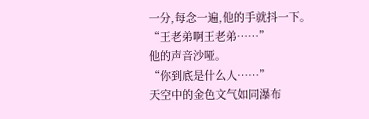一分,每念一遍,他的手就抖一下。
“王老弟啊王老弟……”
他的声音沙哑。
“你到底是什么人……”
天空中的金色文气如同瀑布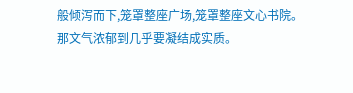般倾泻而下,笼罩整座广场,笼罩整座文心书院。
那文气浓郁到几乎要凝结成实质。